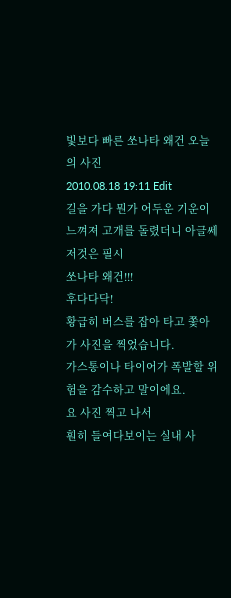빛보다 빠른 쏘나타 왜건 오늘의 사진
2010.08.18 19:11 Edit
길을 가다 뭔가 어두운 기운이 느껴져 고개를 돌렸더니 아글쎄
저것은 필시
쏘나타 왜건!!!
후다다닥!
황급히 버스를 잡아 타고 쫓아가 사진을 찍었습니다.
가스통이나 타이어가 폭발할 위험을 감수하고 말이에요.
요 사진 찍고 나서
훤히 들여다보이는 실내 사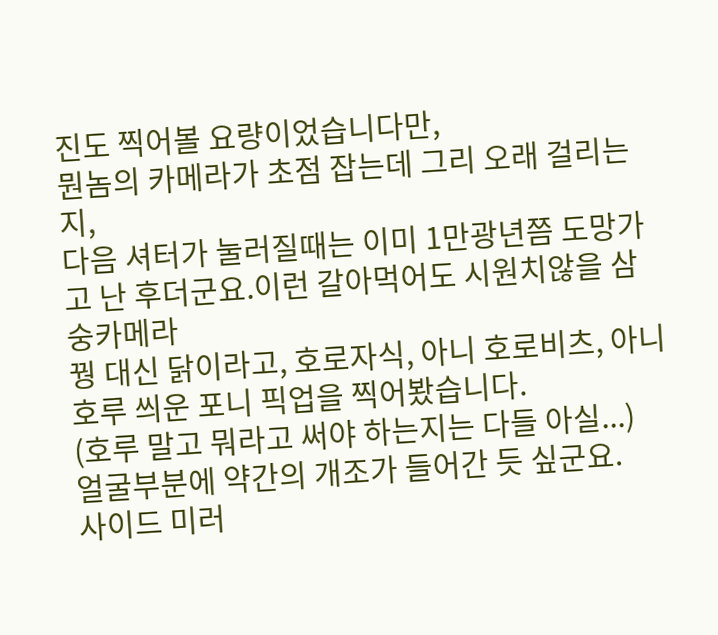진도 찍어볼 요량이었습니다만,
뭔놈의 카메라가 초점 잡는데 그리 오래 걸리는지,
다음 셔터가 눌러질때는 이미 1만광년쯤 도망가고 난 후더군요.이런 갈아먹어도 시원치않을 삼숭카메라
꿩 대신 닭이라고, 호로자식, 아니 호로비츠, 아니 호루 씌운 포니 픽업을 찍어봤습니다.
(호루 말고 뭐라고 써야 하는지는 다들 아실...)
얼굴부분에 약간의 개조가 들어간 듯 싶군요.
사이드 미러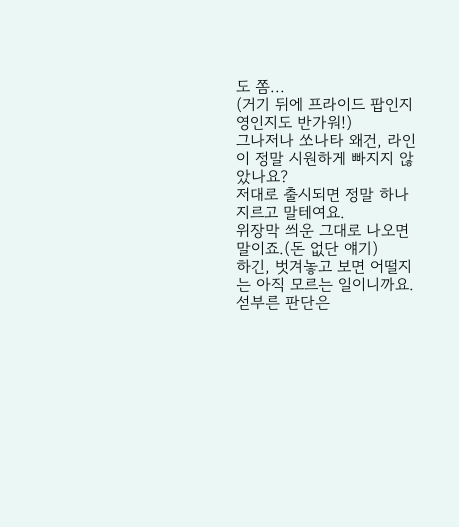도 쫌...
(거기 뒤에 프라이드 팝인지 영인지도 반가워!)
그나저나 쏘나타 왜건, 라인이 정말 시원하게 빠지지 않았나요?
저대로 출시되면 정말 하나 지르고 말테여요.
위장막 씌운 그대로 나오면 말이죠.(돈 없단 얘기)
하긴, 벗겨놓고 보면 어떨지는 아직 모르는 일이니까요.
섣부른 판단은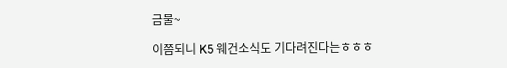금물~

이쯤되니 K5 웨건소식도 기다려진다는ㅎㅎㅎ